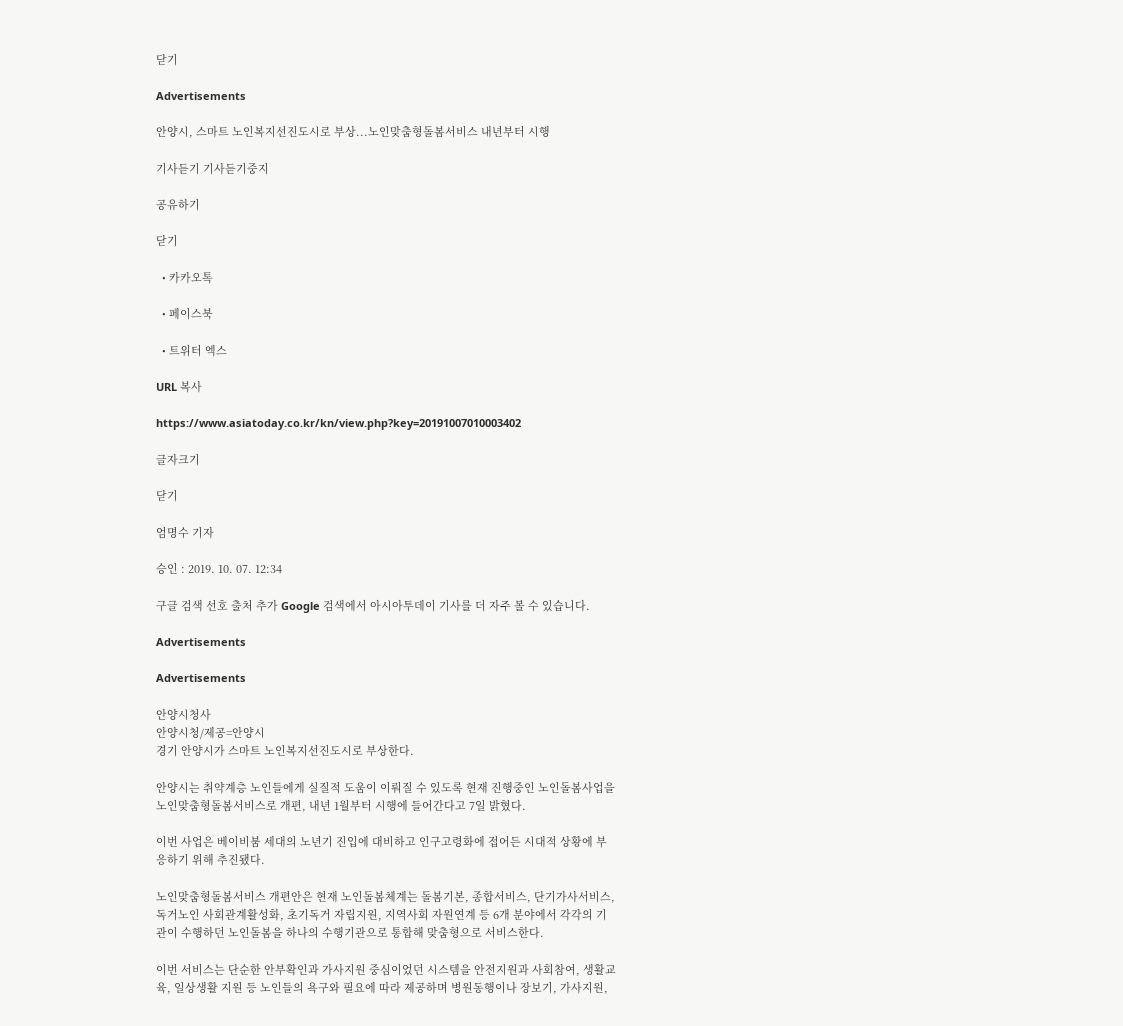닫기

Advertisements

안양시, 스마트 노인복지선진도시로 부상...노인맞춤형돌봄서비스 내년부터 시행

기사듣기 기사듣기중지

공유하기

닫기

  • 카카오톡

  • 페이스북

  • 트위터 엑스

URL 복사

https://www.asiatoday.co.kr/kn/view.php?key=20191007010003402

글자크기

닫기

엄명수 기자

승인 : 2019. 10. 07. 12:34

구글 검색 선호 출처 추가 Google 검색에서 아시아투데이 기사를 더 자주 볼 수 있습니다.

Advertisements

Advertisements

안양시청사
안양시청/제공=안양시
경기 안양시가 스마트 노인복지선진도시로 부상한다.

안양시는 취약계층 노인들에게 실질적 도움이 이뤄질 수 있도록 현재 진행중인 노인돌봄사업을 노인맞춤형돌봄서비스로 개편, 내년 1월부터 시행에 들어간다고 7일 밝혔다.

이번 사업은 베이비붐 세대의 노년기 진입에 대비하고 인구고령화에 접어든 시대적 상황에 부응하기 위해 추진됐다.

노인맞춤형돌봄서비스 개편안은 현재 노인돌봄체계는 돌봄기본, 종합서비스, 단기가사서비스, 독거노인 사회관계활성화, 초기독거 자립지원, 지역사회 자원연계 등 6개 분야에서 각각의 기관이 수행하던 노인돌봄을 하나의 수행기관으로 통합해 맞춤형으로 서비스한다.

이번 서비스는 단순한 안부확인과 가사지원 중심이었던 시스템을 안전지원과 사회참여, 생활교육, 일상생활 지원 등 노인들의 욕구와 필요에 따라 제공하며 병원동행이나 장보기, 가사지원,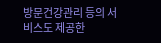방문건강관리 등의 서비스도 제공한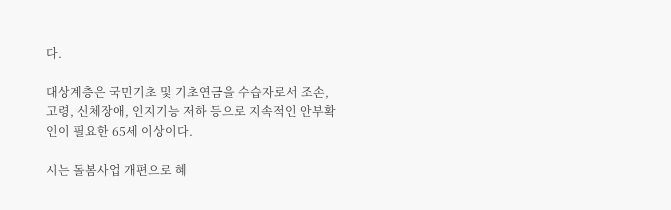다.

대상계층은 국민기초 및 기초연금을 수습자로서 조손, 고령, 신체장애, 인지기능 저하 등으로 지속적인 안부확인이 필요한 65세 이상이다.

시는 돌봄사업 개편으로 혜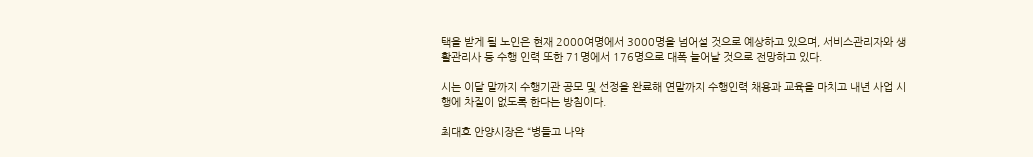택을 받게 될 노인은 현재 2000여명에서 3000명을 넘어설 것으로 예상하고 있으며, 서비스관리자와 생활관리사 등 수행 인력 또한 71명에서 176명으로 대폭 늘어날 것으로 전망하고 있다.

시는 이달 말까지 수행기관 공모 및 선정을 완료해 연말까지 수행인력 채용과 교육을 마치고 내년 사업 시행에 차질이 없도록 한다는 방침이다.

최대호 안양시장은 “병들고 나약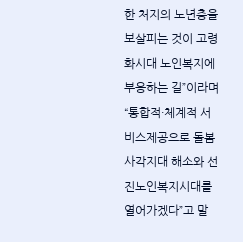한 처지의 노년층을 보살피는 것이 고령화시대 노인복지에 부응하는 길”이라며 “통합적·체계적 서비스제공으로 돌봄 사각지대 해소와 선진노인복지시대를 열어가겠다”고 말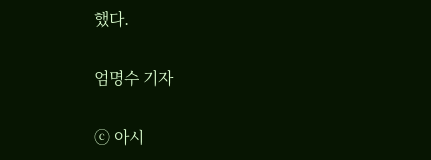했다.

엄명수 기자

ⓒ 아시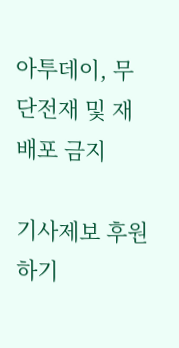아투데이, 무단전재 및 재배포 금지

기사제보 후원하기